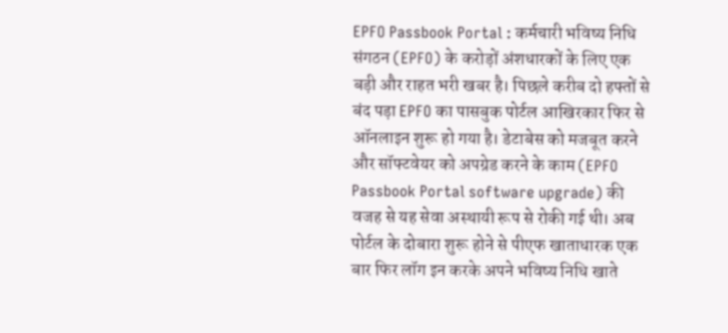EPFO Passbook Portal : कर्मचारी भविष्य निधि संगठन (EPFO) के करोड़ों अंशधारकों के लिए एक बड़ी और राहत भरी खबर है। पिछले करीब दो हफ्तों से बंद पड़ा EPFO का पासबुक पोर्टल आखिरकार फिर से ऑनलाइन शुरू हो गया है। डेटाबेस को मजबूत करने और सॉफ्टवेयर को अपग्रेड करने के काम (EPFO Passbook Portal software upgrade) की वजह से यह सेवा अस्थायी रूप से रोकी गई थी। अब पोर्टल के दोबारा शुरू होने से पीएफ खाताधारक एक बार फिर लॉग इन करके अपने भविष्य निधि खाते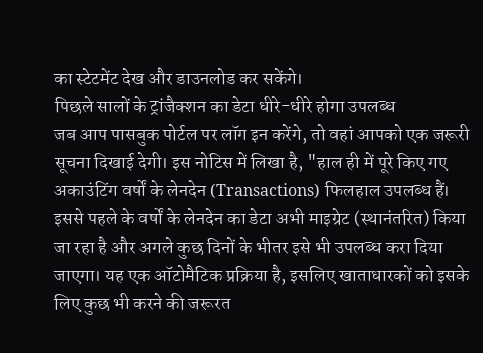का स्टेटमेंट देख और डाउनलोड कर सकेंगे।
पिछले सालों के ट्रांजैक्शन का डेटा धीरे-धीरे होगा उपलब्ध
जब आप पासबुक पोर्टल पर लॉग इन करेंगे, तो वहां आपको एक जरूरी सूचना दिखाई देगी। इस नोटिस में लिखा है, "हाल ही में पूरे किए गए अकाउंटिंग वर्षों के लेनदेन (Transactions) फिलहाल उपलब्ध हैं। इससे पहले के वर्षों के लेनदेन का डेटा अभी माइग्रेट (स्थानंतरित) किया जा रहा है और अगले कुछ दिनों के भीतर इसे भी उपलब्ध करा दिया जाएगा। यह एक ऑटोमैटिक प्रक्रिया है, इसलिए खाताधारकों को इसके लिए कुछ भी करने की जरूरत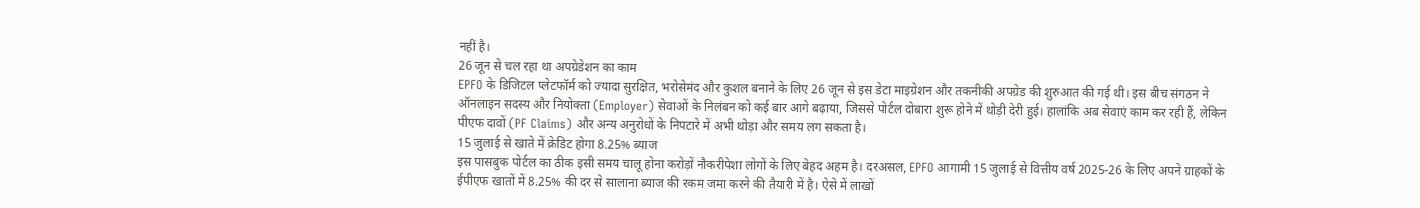नहीं है।
26 जून से चल रहा था अपग्रेडेशन का काम
EPFO के डिजिटल प्लेटफॉर्म को ज्यादा सुरक्षित, भरोसेमंद और कुशल बनाने के लिए 26 जून से इस डेटा माइग्रेशन और तकनीकी अपग्रेड की शुरुआत की गई थी। इस बीच संगठन ने ऑनलाइन सदस्य और नियोक्ता (Employer) सेवाओं के निलंबन को कई बार आगे बढ़ाया, जिससे पोर्टल दोबारा शुरू होने में थोड़ी देरी हुई। हालांकि अब सेवाएं काम कर रही हैं, लेकिन पीएफ दावों (PF Claims) और अन्य अनुरोधों के निपटारे में अभी थोड़ा और समय लग सकता है।
15 जुलाई से खाते में क्रेडिट होगा 8.25% ब्याज
इस पासबुक पोर्टल का ठीक इसी समय चालू होना करोड़ों नौकरीपेशा लोगों के लिए बेहद अहम है। दरअसल, EPFO आगामी 15 जुलाई से वित्तीय वर्ष 2025-26 के लिए अपने ग्राहकों के ईपीएफ खातों में 8.25% की दर से सालाना ब्याज की रकम जमा करने की तैयारी में है। ऐसे में लाखों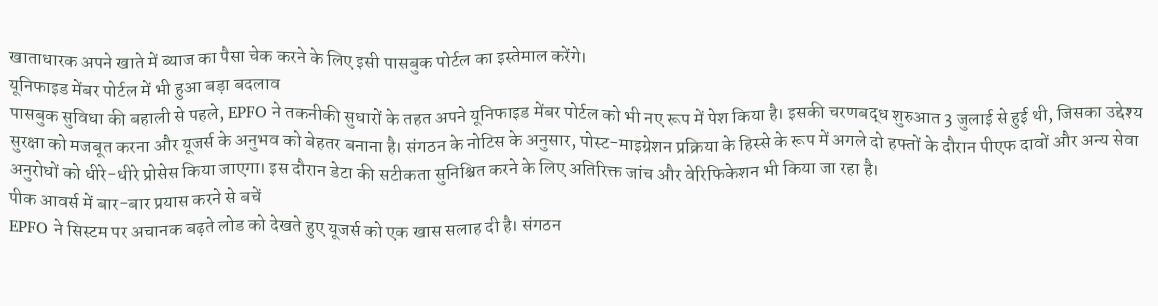खाताधारक अपने खाते में ब्याज का पैसा चेक करने के लिए इसी पासबुक पोर्टल का इस्तेमाल करेंगे।
यूनिफाइड मेंबर पोर्टल में भी हुआ बड़ा बदलाव
पासबुक सुविधा की बहाली से पहले, EPFO ने तकनीकी सुधारों के तहत अपने यूनिफाइड मेंबर पोर्टल को भी नए रूप में पेश किया है। इसकी चरणबद्ध शुरुआत 3 जुलाई से हुई थी, जिसका उद्देश्य सुरक्षा को मजबूत करना और यूजर्स के अनुभव को बेहतर बनाना है। संगठन के नोटिस के अनुसार, पोस्ट-माइग्रेशन प्रक्रिया के हिस्से के रूप में अगले दो हफ्तों के दौरान पीएफ दावों और अन्य सेवा अनुरोधों को धीरे-धीरे प्रोसेस किया जाएगा। इस दौरान डेटा की सटीकता सुनिश्चित करने के लिए अतिरिक्त जांच और वेरिफिकेशन भी किया जा रहा है।
पीक आवर्स में बार-बार प्रयास करने से बचें
EPFO ने सिस्टम पर अचानक बढ़ते लोड को देखते हुए यूजर्स को एक खास सलाह दी है। संगठन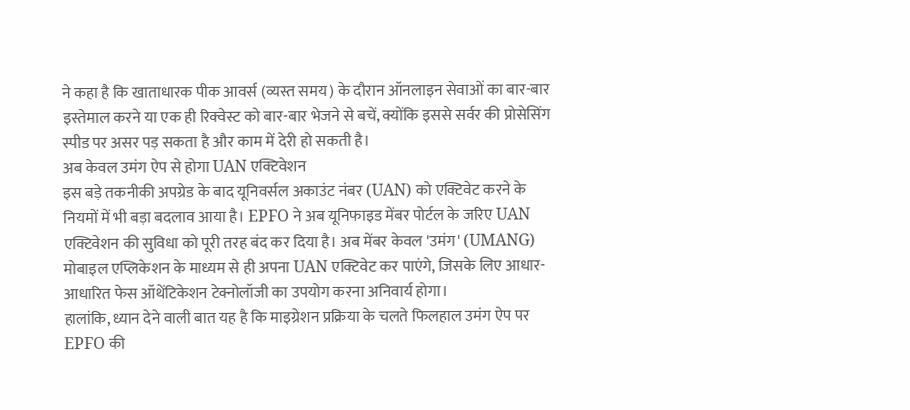ने कहा है कि खाताधारक पीक आवर्स (व्यस्त समय) के दौरान ऑनलाइन सेवाओं का बार-बार इस्तेमाल करने या एक ही रिक्वेस्ट को बार-बार भेजने से बचें, क्योंकि इससे सर्वर की प्रोसेसिंग स्पीड पर असर पड़ सकता है और काम में देरी हो सकती है।
अब केवल उमंग ऐप से होगा UAN एक्टिवेशन
इस बड़े तकनीकी अपग्रेड के बाद यूनिवर्सल अकाउंट नंबर (UAN) को एक्टिवेट करने के नियमों में भी बड़ा बदलाव आया है। EPFO ने अब यूनिफाइड मेंबर पोर्टल के जरिए UAN एक्टिवेशन की सुविधा को पूरी तरह बंद कर दिया है। अब मेंबर केवल 'उमंग' (UMANG) मोबाइल एप्लिकेशन के माध्यम से ही अपना UAN एक्टिवेट कर पाएंगे, जिसके लिए आधार-आधारित फेस ऑथेंटिकेशन टेक्नोलॉजी का उपयोग करना अनिवार्य होगा।
हालांकि, ध्यान देने वाली बात यह है कि माइग्रेशन प्रक्रिया के चलते फिलहाल उमंग ऐप पर EPFO की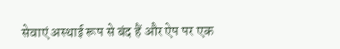सेवाएं अस्थाई रूप से बंद हैं और ऐप पर एक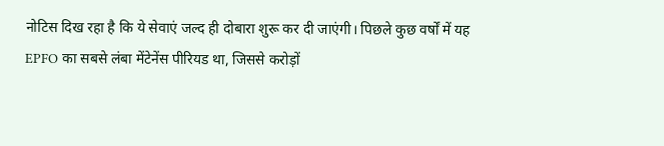नोटिस दिख रहा है कि ये सेवाएं जल्द ही दोबारा शुरू कर दी जाएंगी। पिछले कुछ वर्षों में यह EPFO का सबसे लंबा मेंटेनेंस पीरियड था, जिससे करोड़ों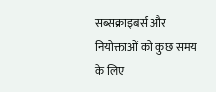सब्सक्राइबर्स और नियोक्ताओं को कुछ समय के लिए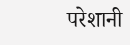परेशानी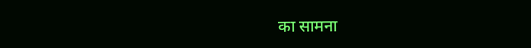का सामना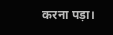करना पड़ा।